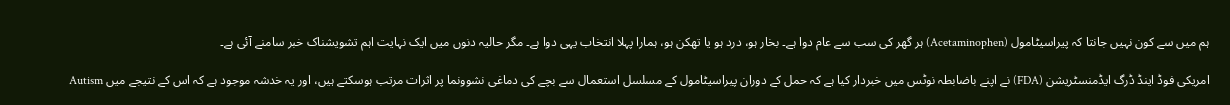ہم میں سے کون نہیں جانتا کہ پیراسیٹامول (Acetaminophen) ہر گھر کی سب سے عام دوا ہے۔ بخار ہو، درد ہو یا تھکن ہو، ہمارا پہلا انتخاب یہی دوا ہے۔ مگر حالیہ دنوں میں ایک نہایت اہم تشویشناک خبر سامنے آئی ہے۔

امریکی فوڈ اینڈ ڈرگ ایڈمنسٹریشن (FDA) نے اپنے باضابطہ نوٹس میں خبردار کیا ہے کہ حمل کے دوران پیراسیٹامول کے مسلسل استعمال سے بچے کی دماغی نشوونما پر اثرات مرتب ہوسکتے ہیں، اور یہ خدشہ موجود ہے کہ اس کے نتیجے میں Autism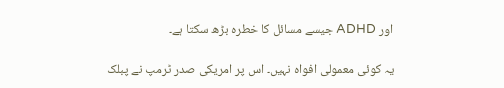اور ADHD جیسے مسائل کا خطرہ بڑھ سکتا ہے۔

یہ کوئی معمولی افواہ نہیں۔ اس پر امریکی صدر ٹرمپ نے پبلک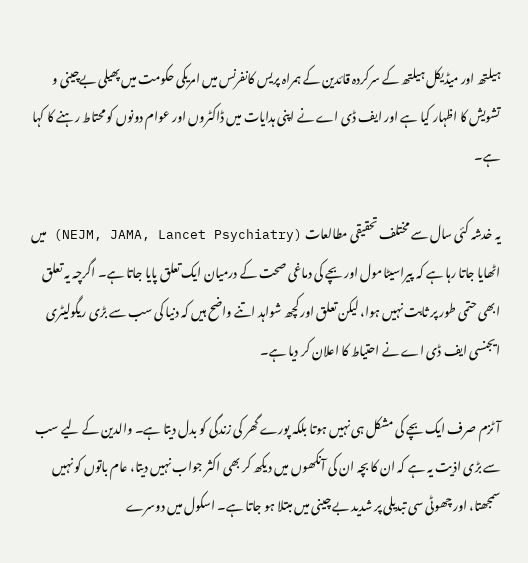ہیلتھ اور میڈیکل ہیلتھ کے سرکردہ قائدین کے ہمراہ پریس کانفرنس میں امریکی حکومت میں پھیلی بےچینی و تشویش کا اظہار کیا ہے اور ایف ڈی اے نے اپنی ہدایات میں ڈاکٹروں اور عوام دونوں کو محتاط رہنے کا کہا ہے۔

یہ خدشہ کئی سال سے مختلف تحقیقی مطالعات (NEJM, JAMA, Lancet Psychiatry) میں اٹھایا جاتا رہا ہے کہ پیراسیٹامول اور بچے کی دماغی صحت کے درمیان ایک تعلق پایا جاتا ہے۔ اگرچہ یہ تعلق ابھی حتمی طور پر ثابت نہیں ہوا، لیکن تعلق اور کچھ شواہد اتنے واضح ہیں کہ دنیا کی سب سے بڑی ریگولیٹری ایجنسی ایف ڈی اے نے احتیاط کا اعلان کر دیا ہے۔

آٹزم صرف ایک بچے کی مشکل ہی نہیں ہوتا بلکہ پورے گھر کی زندگی کو بدل دیتا ہے۔ والدین کے لیے سب سے بڑی اذیت یہ ہے کہ ان کا بچہ ان کی آنکھوں میں دیکھ کر بھی اکثر جواب نہیں دیتا، عام باتوں کو نہیں سمجھتا، اور چھوٹی سی تبدیلی پر شدید بے چینی میں مبتلا ہو جاتا ہے۔ اسکول میں دوسرے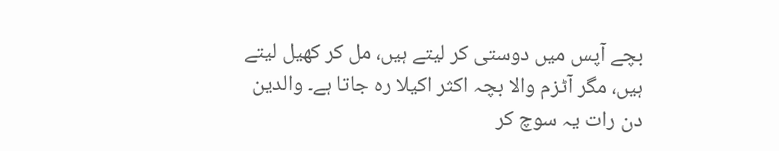بچے آپس میں دوستی کر لیتے ہیں، مل کر کھیل لیتے ہیں، مگر آٹزم والا بچہ اکثر اکیلا رہ جاتا ہے۔ والدین دن رات یہ سوچ کر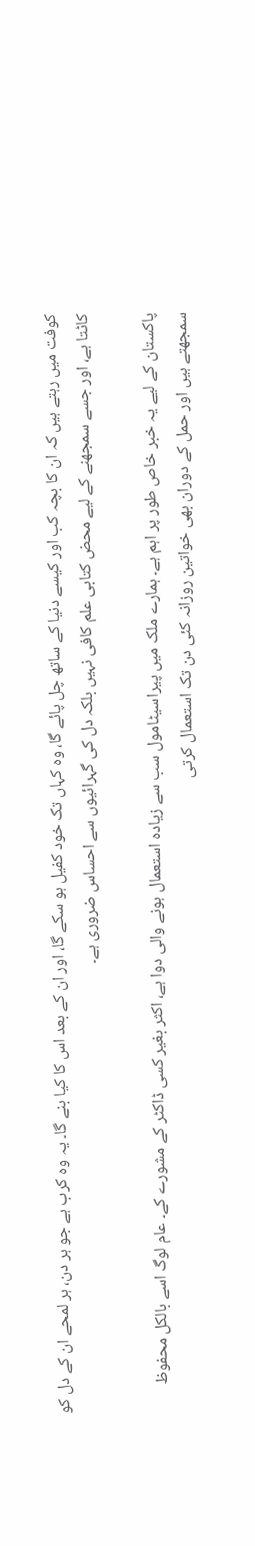کوفت میں رہتے ہیں کہ ان کا بچہ کب اور کیسے دنیا کے ساتھ چل پائے گا، وہ کہاں تک خود کفیل ہو سکے گا، اور ان کے بعد اس کا کیا بنے گا۔ یہ وہ کرب ہے جو ہر دن، ہر لمحے ان کے دل کو کاٹتا ہے، اور جسے سمجھنے کے لیے محض کتابی علم کافی نہیں بلکہ دل کی گہرائیوں سے احساس ضروری ہے۔

پاکستان کے لیے یہ خبر خاص طور پر اہم ہے۔ ہمارے ملک میں پیراسیٹامول سب سے زیادہ استعمال ہونے والی دوا ہے، اکثر بغیر کسی ڈاکٹر کے مشورے کے۔ عام لوگ اسے بالکل محفوظ سمجھتے ہیں اور حمل کے دوران بھی خواتین روزانہ کئی دن تک استعمال کرتی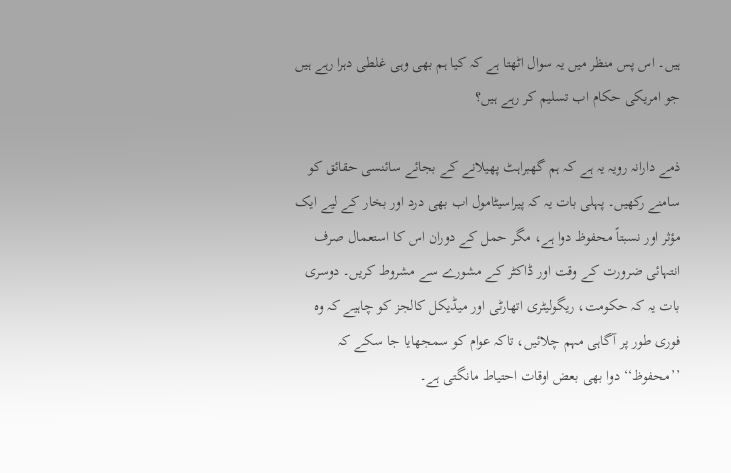ہیں۔ اس پس منظر میں یہ سوال اٹھتا ہے کہ کیا ہم بھی وہی غلطی دہرا رہے ہیں جو امریکی حکام اب تسلیم کر رہے ہیں؟

ذمے دارانہ رویہ یہ ہے کہ ہم گھبراہٹ پھیلانے کے بجائے سائنسی حقائق کو سامنے رکھیں۔ پہلی بات یہ کہ پیراسیٹامول اب بھی درد اور بخار کے لیے ایک مؤثر اور نسبتاً محفوظ دوا ہے، مگر حمل کے دوران اس کا استعمال صرف انتہائی ضرورت کے وقت اور ڈاکٹر کے مشورے سے مشروط کریں۔ دوسری بات یہ کہ حکومت، ریگولیٹری اتھارٹی اور میڈیکل کالجز کو چاہیے کہ وہ فوری طور پر آگاہی مہم چلائیں، تاکہ عوام کو سمجھایا جا سکے کہ ’’محفوظ‘‘ دوا بھی بعض اوقات احتیاط مانگتی ہے۔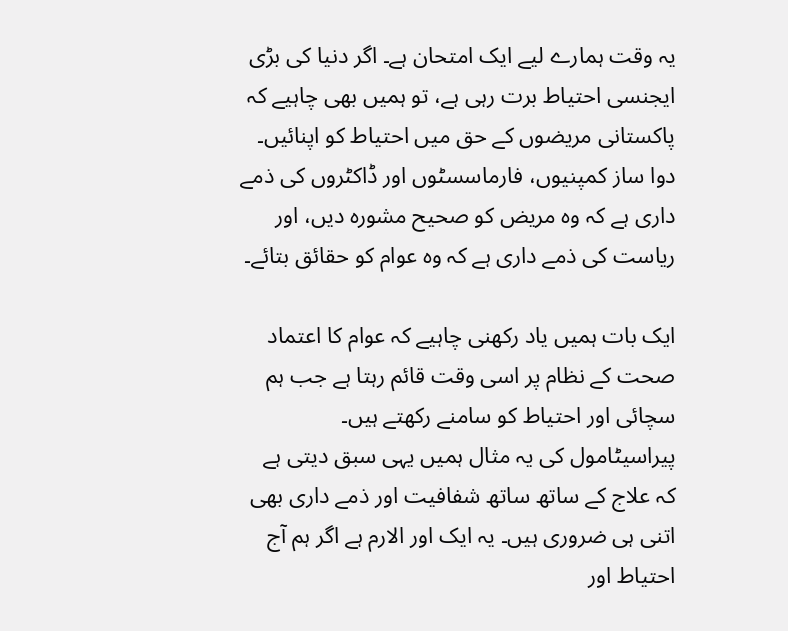یہ وقت ہمارے لیے ایک امتحان ہے۔ اگر دنیا کی بڑی ایجنسی احتیاط برت رہی ہے، تو ہمیں بھی چاہیے کہ پاکستانی مریضوں کے حق میں احتیاط کو اپنائیں۔ دوا ساز کمپنیوں، فارماسسٹوں اور ڈاکٹروں کی ذمے داری ہے کہ وہ مریض کو صحیح مشورہ دیں، اور ریاست کی ذمے داری ہے کہ وہ عوام کو حقائق بتائے۔

ایک بات ہمیں یاد رکھنی چاہیے کہ عوام کا اعتماد صحت کے نظام پر اسی وقت قائم رہتا ہے جب ہم سچائی اور احتیاط کو سامنے رکھتے ہیں۔ پیراسیٹامول کی یہ مثال ہمیں یہی سبق دیتی ہے کہ علاج کے ساتھ ساتھ شفافیت اور ذمے داری بھی اتنی ہی ضروری ہیں۔ یہ ایک اور الارم ہے اگر ہم آج احتیاط اور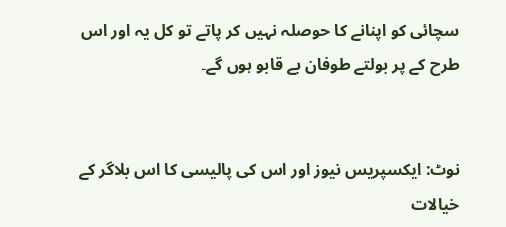سچائی کو اپنانے کا حوصلہ نہیں کر پاتے تو کل یہ اور اس طرح کے پر بولتے طوفان بے قابو ہوں گے۔


نوٹ: ایکسپریس نیوز اور اس کی پالیسی کا اس بلاگر کے خیالات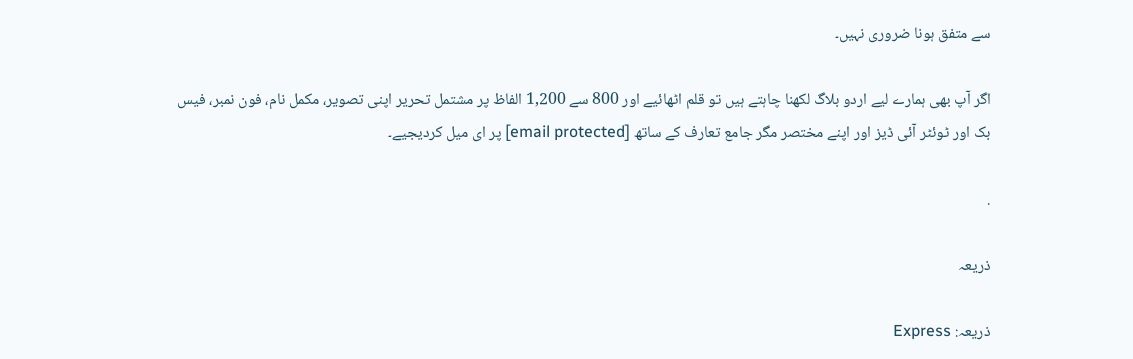سے متفق ہونا ضروری نہیں۔

اگر آپ بھی ہمارے لیے اردو بلاگ لکھنا چاہتے ہیں تو قلم اٹھائیے اور 800 سے 1,200 الفاظ پر مشتمل تحریر اپنی تصویر، مکمل نام، فون نمبر، فیس بک اور ٹوئٹر آئی ڈیز اور اپنے مختصر مگر جامع تعارف کے ساتھ [email protected] پر ای میل کردیجیے۔

.

ذریعہ

ذریعہ: Express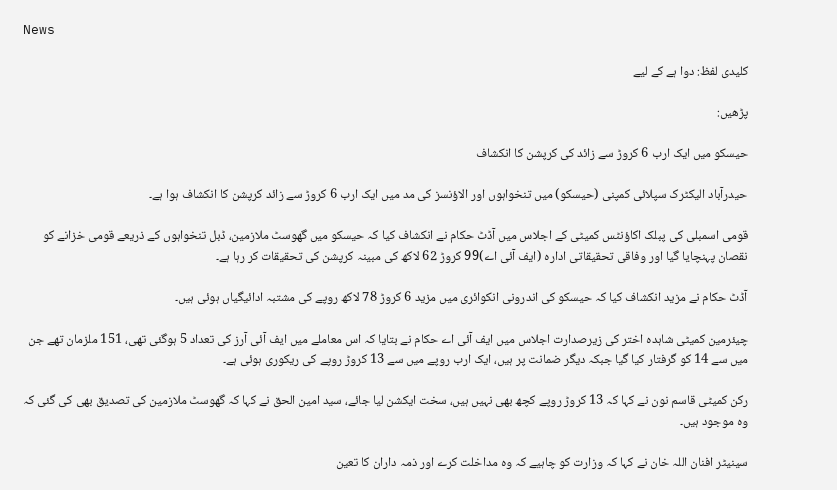News

کلیدی لفظ: دوا ہے کے لیے

پڑھیں:

حیسکو میں ایک ارب 6 کروڑ سے زائد کی کرپشن کا انکشاف

حیدرآباد الیکٹرک سپلائی کمپنی (حیسکو) میں تنخواہوں اور الاؤنسز کی مد میں ایک ارب 6 کروڑ سے زائد کرپشن کا انکشاف ہوا ہے۔

قومی اسمبلی کی پبلک اکاؤنٹس کمیٹی کے اجلاس میں آڈٹ حکام نے انکشاف کیا کہ حیسکو میں گھوسٹ ملازمین، ڈبل تنخواہوں کے ذریعے قومی خزانے کو نقصان پہنچایا گیا اور وفاقی تحقیقاتی ادارہ (ایف آئی اے)99 کروڑ 62 لاکھ کی مبینہ کرپشن کی تحقیقات کر رہا ہے۔

آڈٹ حکام نے مزید انکشاف کیا کہ حیسکو کی اندرونی انکوائری میں مزید 6 کروڑ 78 لاکھ روپے کی مشتبہ ادائیگیاں ہوئی ہیں۔

چیئرمین کمیٹی شاہدہ اختر کی زیرصدارت اجلاس میں ایف آئی اے حکام نے بتایا کہ اس معاملے میں ایف آئی آرز کی تعداد 5 ہوگئی تھی، 151 ملزمان تھے جن میں سے 14 کو گرفتار کیا گیا جبکہ دیگر ضمانت پر ہیں، ایک ارب روپے میں سے 13 کروڑ روپے کی ریکوری ہوئی ہے۔

رکن کمیٹی قاسم نون نے کہا کہ 13 کروڑ روپے کچھ بھی نہیں ہیں، سخت ایکشن لیا جائے، سید امین الحق نے کہا کہ گھوسٹ ملازمین کی تصدیق بھی کی گئی کہ وہ موجود ہیں۔

سینیٹر افنان اللہ خان نے کہا کہ وزارت کو چاہیے کہ وہ مداخلت کرے اور ذمہ داران کا تعین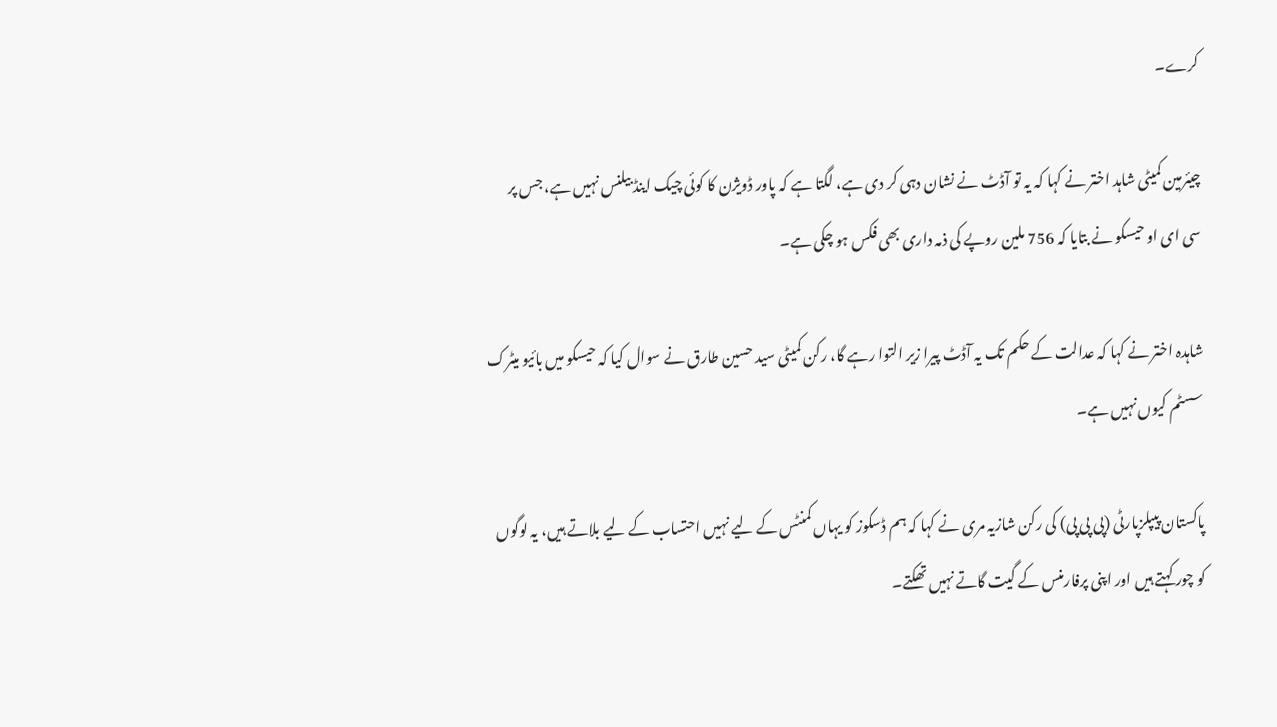کرے۔

چیئرمین کمیٹی شاہد اختر نے کہا کہ یہ تو آڈٹ نے نشان دہی کر دی ہے، لگتا ہے کہ پاور ڈویژن کا کوئی چیک اینڈ بیلنس نہیں ہے، جس پر سی ای او حیسکو نے بتایا کہ 756 ملین روپے کی ذمہ داری بھی فکس ہو چکی ہے۔

شاہدہ اختر نے کہا کہ عدالت کے حکم تک یہ آڈٹ پیرا زیر التوا رہے گا، رکن کمیٹی سید حسین طارق نے سوال کیا کہ حیسکو میں بائیو میٹرک سسٹم کیوں نہیں ہے۔

پاکستان پیپلزپارٹی (پی پی پی) کی رکن شازیہ مری نے کہا کہ ہم ڈسکوز کو یہاں کمنٹس کے لیے نہیں احتساب کے لیے بلاتے ہیں، یہ لوگوں کو چور کہتے ہیں اور اپنی پرفارمنس کے گیت گاتے نہیں تھکتے۔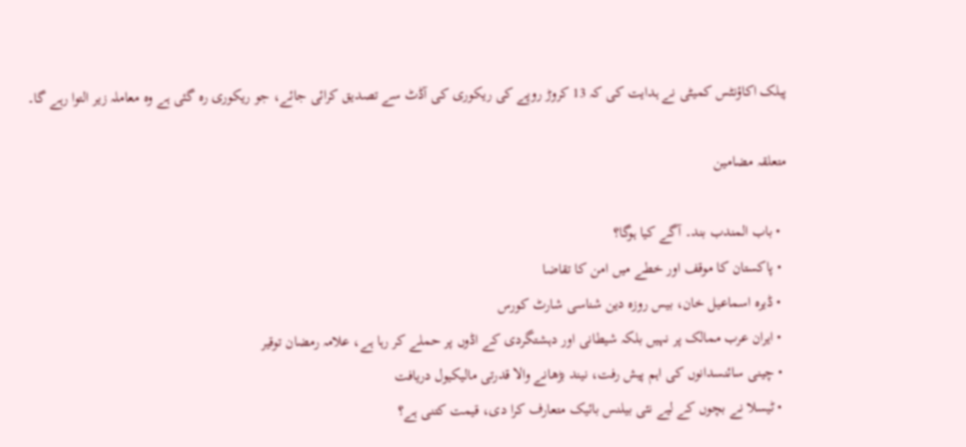پبلک اکاؤنٹس کمیٹی نے ہدایت کی کہ 13 کروڑ روپے کی ریکوری کی آڈٹ سے تصدیق کرائی جائے، جو ریکوری رہ گئی ہے وہ معاملہ زیر التوا رہے گا۔

متعلقہ مضامین

  • باب المندب بند۔ آگے کیا ہوگا؟
  • پاکستان کا موقف اور خطے میں امن کا تقاضا
  • ڈیرہ اسماعیل خان، بیس روزہ دین شناسی شارٹ کورس
  • ایران عرب ممالک پر نہیں بلکہ شیطانی اور دہشتگردی کے اڈوں پر حملے کر رہا ہے، علامہ رمضان توقیر
  • چینی سائنسدانوں کی اہم پیش رفت، نیند بڑھانے والا قدرتی مالیکیول دریافت
  • ٹیسلا نے بچوں کے لیے نئی بیلنس بائیک متعارف کرا دی، قیمت کتنی ہے؟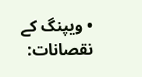• ویپنگ کے نقصانات: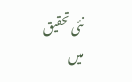نئی تحقیق میں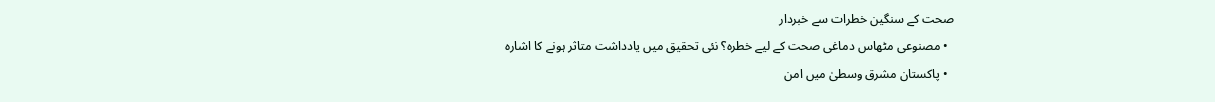صحت کے سنگین خطرات سے خبردار
  • مصنوعی مٹھاس دماغی صحت کے لیے خطرہ؟ نئی تحقیق میں یادداشت متاثر ہونے کا اشارہ
  • پاکستان مشرق وسطیٰ میں امن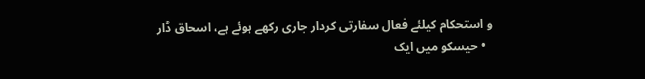و استحکام کیلئے فعال سفارتی کردار جاری رکھے ہوئے ہے، اسحاق ڈار
  • حیسکو میں ایک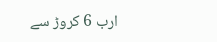ارب 6 کروڑ سے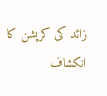زائد کی کرپشن کا انکشاف